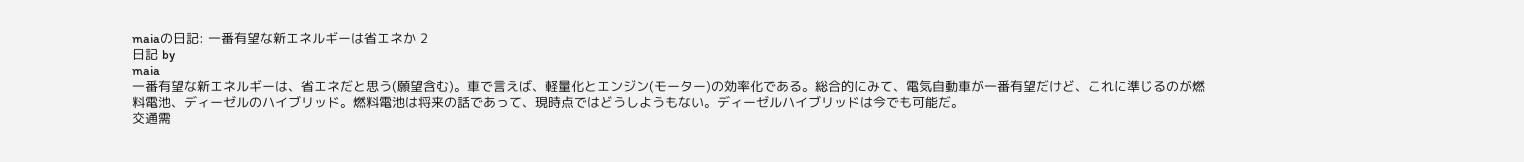maiaの日記: 一番有望な新エネルギーは省エネか 2
日記 by
maia
一番有望な新エネルギーは、省エネだと思う(願望含む)。車で言えば、軽量化とエンジン(モーター)の効率化である。総合的にみて、電気自動車が一番有望だけど、これに準じるのが燃料電池、ディーゼルのハイブリッド。燃料電池は将来の話であって、現時点ではどうしようもない。ディーゼルハイブリッドは今でも可能だ。
交通需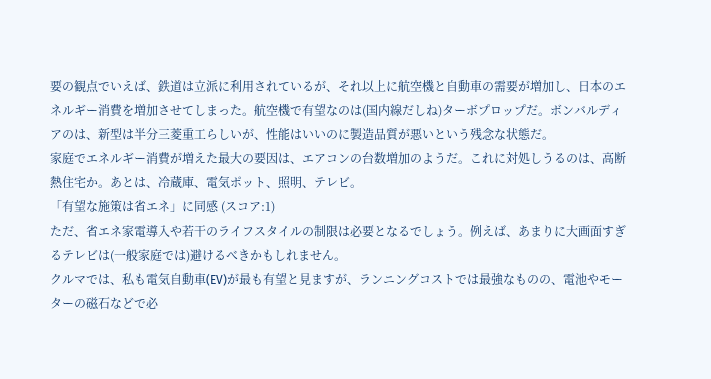要の観点でいえば、鉄道は立派に利用されているが、それ以上に航空機と自動車の需要が増加し、日本のエネルギー消費を増加させてしまった。航空機で有望なのは(国内線だしね)ターボプロップだ。ボンバルディアのは、新型は半分三菱重工らしいが、性能はいいのに製造品質が悪いという残念な状態だ。
家庭でエネルギー消費が増えた最大の要因は、エアコンの台数増加のようだ。これに対処しうるのは、高断熱住宅か。あとは、冷蔵庫、電気ポット、照明、テレビ。
「有望な施策は省エネ」に同感 (スコア:1)
ただ、省エネ家電導入や若干のライフスタイルの制限は必要となるでしょう。例えば、あまりに大画面すぎるテレビは(一般家庭では)避けるべきかもしれません。
クルマでは、私も電気自動車(EV)が最も有望と見ますが、ランニングコストでは最強なものの、電池やモーターの磁石などで必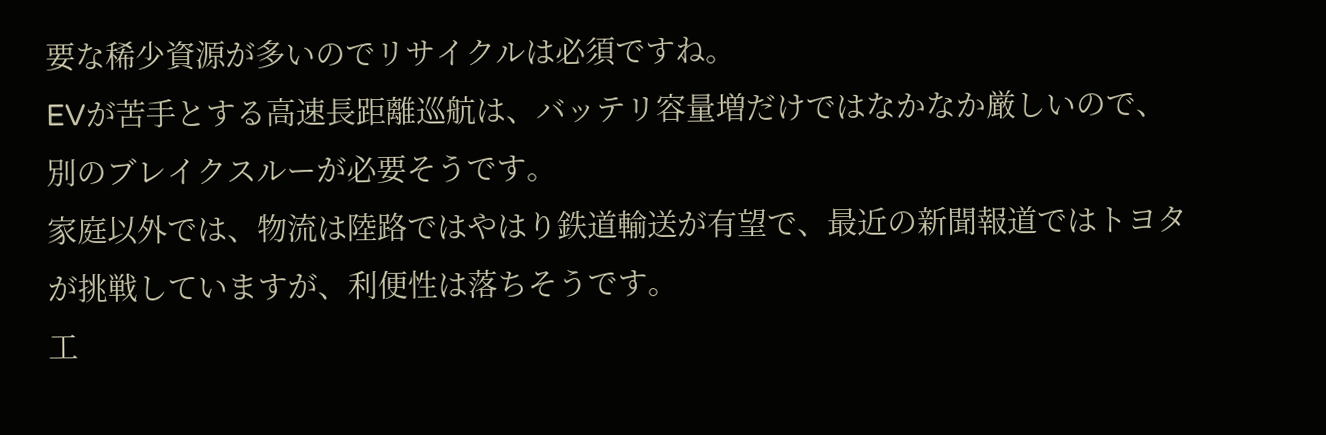要な稀少資源が多いのでリサイクルは必須ですね。
EVが苦手とする高速長距離巡航は、バッテリ容量増だけではなかなか厳しいので、別のブレイクスルーが必要そうです。
家庭以外では、物流は陸路ではやはり鉄道輸送が有望で、最近の新聞報道ではトヨタが挑戦していますが、利便性は落ちそうです。
工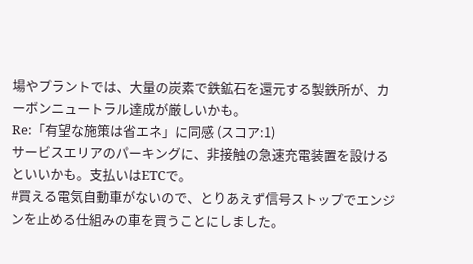場やプラントでは、大量の炭素で鉄鉱石を還元する製鉄所が、カーボンニュートラル達成が厳しいかも。
Re:「有望な施策は省エネ」に同感 (スコア:1)
サービスエリアのパーキングに、非接触の急速充電装置を設けるといいかも。支払いはETCで。
#買える電気自動車がないので、とりあえず信号ストップでエンジンを止める仕組みの車を買うことにしました。